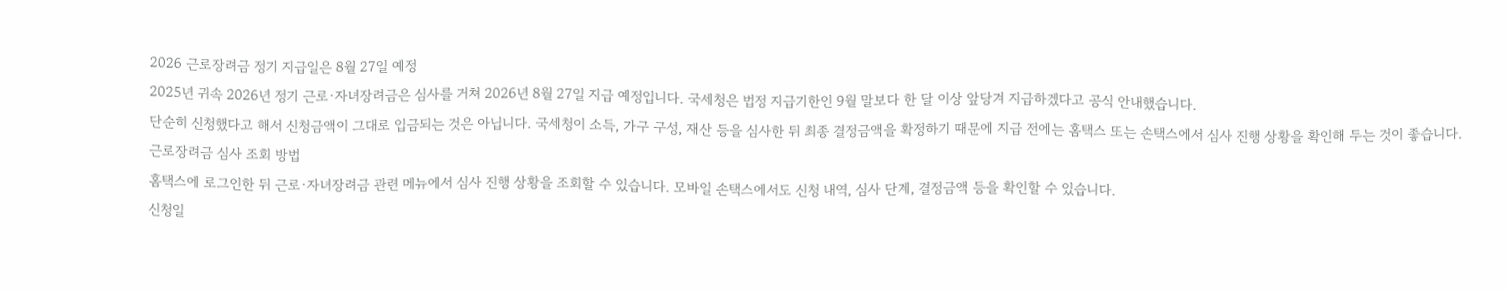2026 근로장려금 정기 지급일은 8월 27일 예정
2025년 귀속 2026년 정기 근로·자녀장려금은 심사를 거쳐 2026년 8월 27일 지급 예정입니다. 국세청은 법정 지급기한인 9월 말보다 한 달 이상 앞당겨 지급하겠다고 공식 안내했습니다.
단순히 신청했다고 해서 신청금액이 그대로 입금되는 것은 아닙니다. 국세청이 소득, 가구 구성, 재산 등을 심사한 뒤 최종 결정금액을 확정하기 때문에 지급 전에는 홈택스 또는 손택스에서 심사 진행 상황을 확인해 두는 것이 좋습니다.
근로장려금 심사 조회 방법
홈택스에 로그인한 뒤 근로·자녀장려금 관련 메뉴에서 심사 진행 상황을 조회할 수 있습니다. 모바일 손택스에서도 신청 내역, 심사 단계, 결정금액 등을 확인할 수 있습니다.
신청일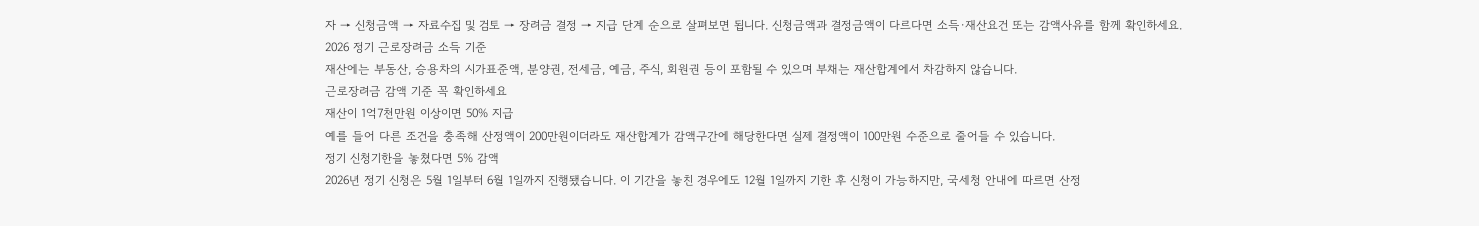자 → 신청금액 → 자료수집 및 검토 → 장려금 결정 → 지급 단계 순으로 살펴보면 됩니다. 신청금액과 결정금액이 다르다면 소득·재산요건 또는 감액사유를 함께 확인하세요.
2026 정기 근로장려금 소득 기준
재산에는 부동산, 승용차의 시가표준액, 분양권, 전세금, 예금, 주식, 회원권 등이 포함될 수 있으며 부채는 재산합계에서 차감하지 않습니다.
근로장려금 감액 기준 꼭 확인하세요
재산이 1억7천만원 이상이면 50% 지급
예를 들어 다른 조건을 충족해 산정액이 200만원이더라도 재산합계가 감액구간에 해당한다면 실제 결정액이 100만원 수준으로 줄어들 수 있습니다.
정기 신청기한을 놓쳤다면 5% 감액
2026년 정기 신청은 5월 1일부터 6월 1일까지 진행됐습니다. 이 기간을 놓친 경우에도 12월 1일까지 기한 후 신청이 가능하지만, 국세청 안내에 따르면 산정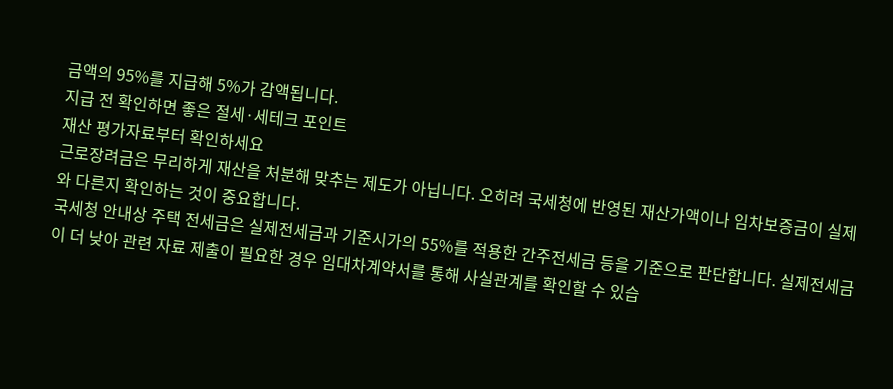금액의 95%를 지급해 5%가 감액됩니다.
지급 전 확인하면 좋은 절세·세테크 포인트
재산 평가자료부터 확인하세요
근로장려금은 무리하게 재산을 처분해 맞추는 제도가 아닙니다. 오히려 국세청에 반영된 재산가액이나 임차보증금이 실제와 다른지 확인하는 것이 중요합니다.
국세청 안내상 주택 전세금은 실제전세금과 기준시가의 55%를 적용한 간주전세금 등을 기준으로 판단합니다. 실제전세금이 더 낮아 관련 자료 제출이 필요한 경우 임대차계약서를 통해 사실관계를 확인할 수 있습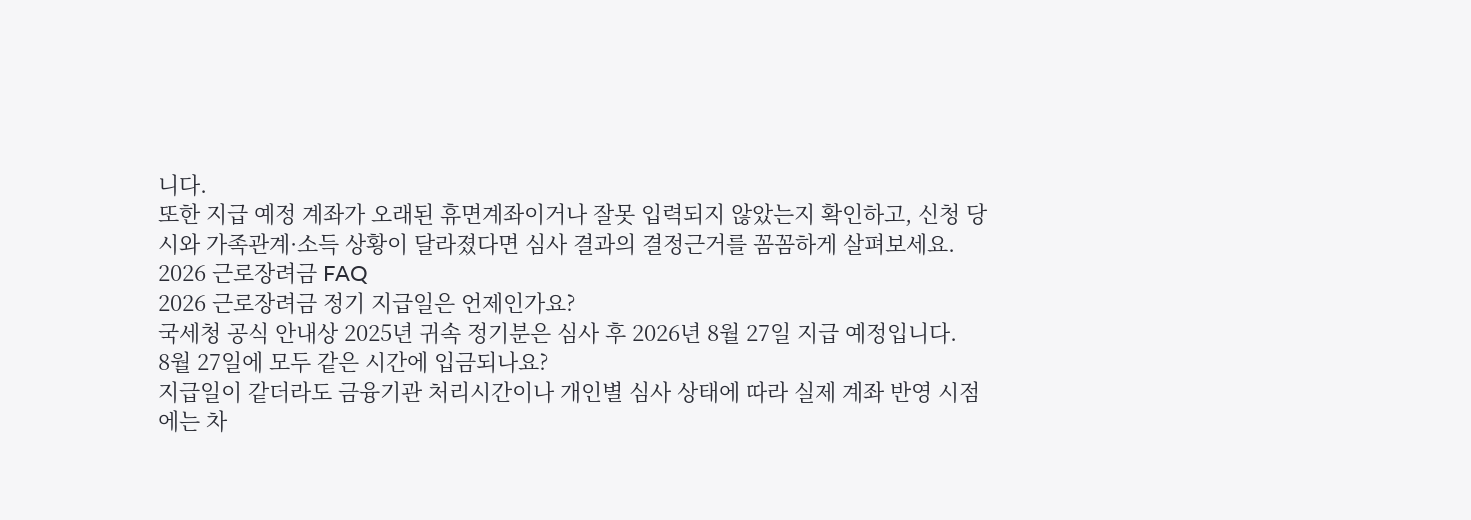니다.
또한 지급 예정 계좌가 오래된 휴면계좌이거나 잘못 입력되지 않았는지 확인하고, 신청 당시와 가족관계·소득 상황이 달라졌다면 심사 결과의 결정근거를 꼼꼼하게 살펴보세요.
2026 근로장려금 FAQ
2026 근로장려금 정기 지급일은 언제인가요?
국세청 공식 안내상 2025년 귀속 정기분은 심사 후 2026년 8월 27일 지급 예정입니다.
8월 27일에 모두 같은 시간에 입금되나요?
지급일이 같더라도 금융기관 처리시간이나 개인별 심사 상태에 따라 실제 계좌 반영 시점에는 차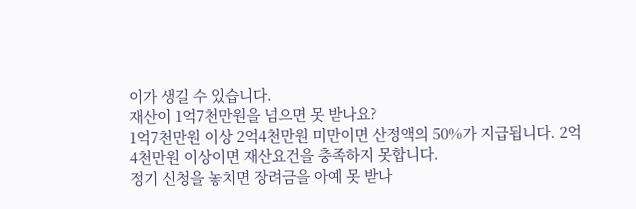이가 생길 수 있습니다.
재산이 1억7천만원을 넘으면 못 받나요?
1억7천만원 이상 2억4천만원 미만이면 산정액의 50%가 지급됩니다. 2억4천만원 이상이면 재산요건을 충족하지 못합니다.
정기 신청을 놓치면 장려금을 아예 못 받나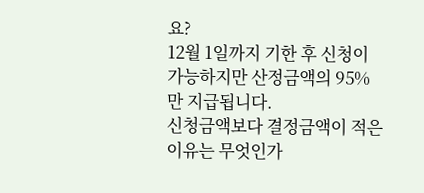요?
12월 1일까지 기한 후 신청이 가능하지만 산정금액의 95%만 지급됩니다.
신청금액보다 결정금액이 적은 이유는 무엇인가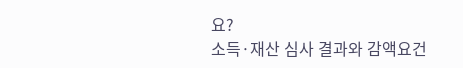요?
소득·재산 심사 결과와 감액요건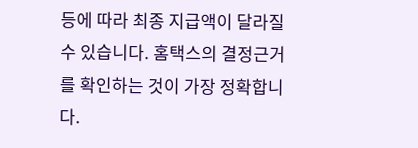등에 따라 최종 지급액이 달라질 수 있습니다. 홈택스의 결정근거를 확인하는 것이 가장 정확합니다.